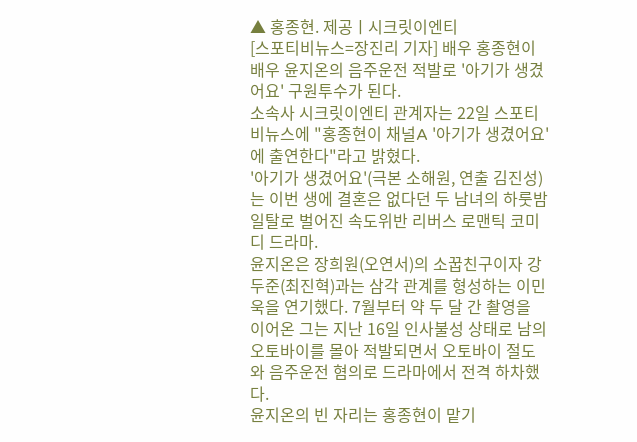▲ 홍종현. 제공ㅣ시크릿이엔티
[스포티비뉴스=장진리 기자] 배우 홍종현이 배우 윤지온의 음주운전 적발로 '아기가 생겼어요' 구원투수가 된다.
소속사 시크릿이엔티 관계자는 22일 스포티비뉴스에 "홍종현이 채널A '아기가 생겼어요'에 출연한다"라고 밝혔다.
'아기가 생겼어요'(극본 소해원, 연출 김진성)는 이번 생에 결혼은 없다던 두 남녀의 하룻밤 일탈로 벌어진 속도위반 리버스 로맨틱 코미디 드라마.
윤지온은 장희원(오연서)의 소꿉친구이자 강두준(최진혁)과는 삼각 관계를 형성하는 이민욱을 연기했다. 7월부터 약 두 달 간 촬영을 이어온 그는 지난 16일 인사불성 상태로 남의 오토바이를 몰아 적발되면서 오토바이 절도와 음주운전 혐의로 드라마에서 전격 하차했다.
윤지온의 빈 자리는 홍종현이 맡기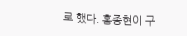로 했다. 홍종현이 구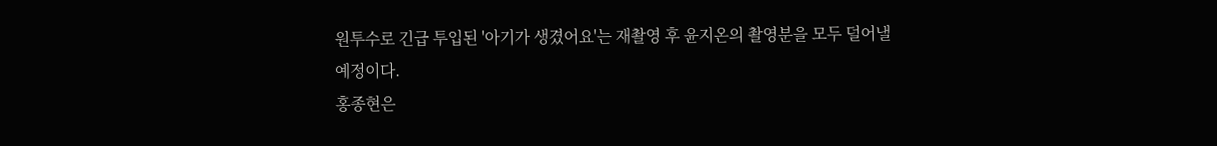원투수로 긴급 투입된 '아기가 생겼어요'는 재촬영 후 윤지온의 촬영분을 모두 덜어낼 예정이다.
홍종현은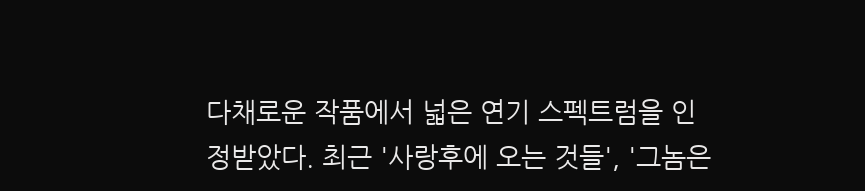다채로운 작품에서 넓은 연기 스펙트럼을 인정받았다. 최근 '사랑후에 오는 것들', '그놈은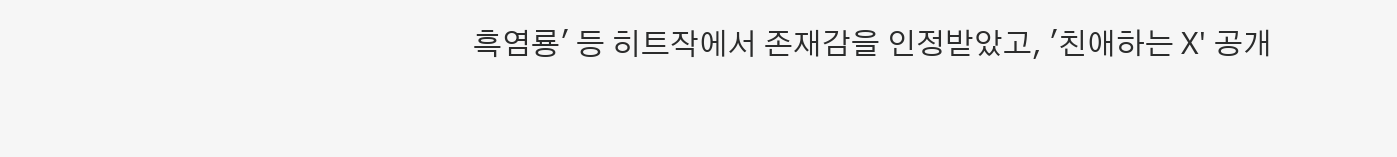흑염룡' 등 히트작에서 존재감을 인정받았고, '친애하는 X' 공개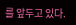를 앞두고 있다.